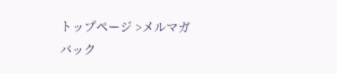トップページ >メルマガバック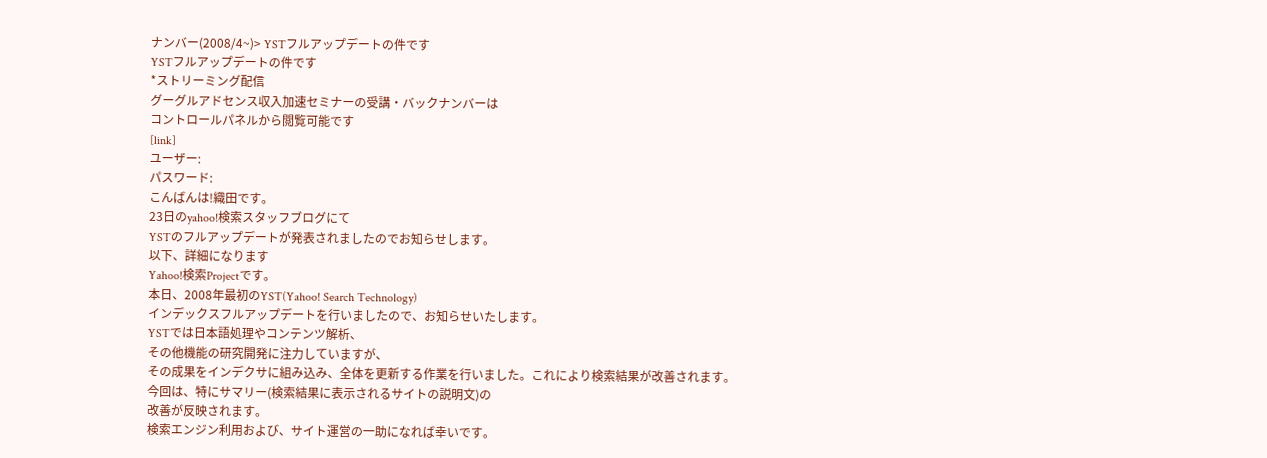ナンバー(2008/4~)> YSTフルアップデートの件です
YSTフルアップデートの件です
*ストリーミング配信
グーグルアドセンス収入加速セミナーの受講・バックナンバーは
コントロールパネルから閲覧可能です
[link]
ユーザー:
パスワード:
こんばんは!織田です。
23日のyahoo!検索スタッフブログにて
YSTのフルアップデートが発表されましたのでお知らせします。
以下、詳細になります
Yahoo!検索Projectです。
本日、2008年最初のYST(Yahoo! Search Technology)
インデックスフルアップデートを行いましたので、お知らせいたします。
YSTでは日本語処理やコンテンツ解析、
その他機能の研究開発に注力していますが、
その成果をインデクサに組み込み、全体を更新する作業を行いました。これにより検索結果が改善されます。
今回は、特にサマリー(検索結果に表示されるサイトの説明文)の
改善が反映されます。
検索エンジン利用および、サイト運営の一助になれば幸いです。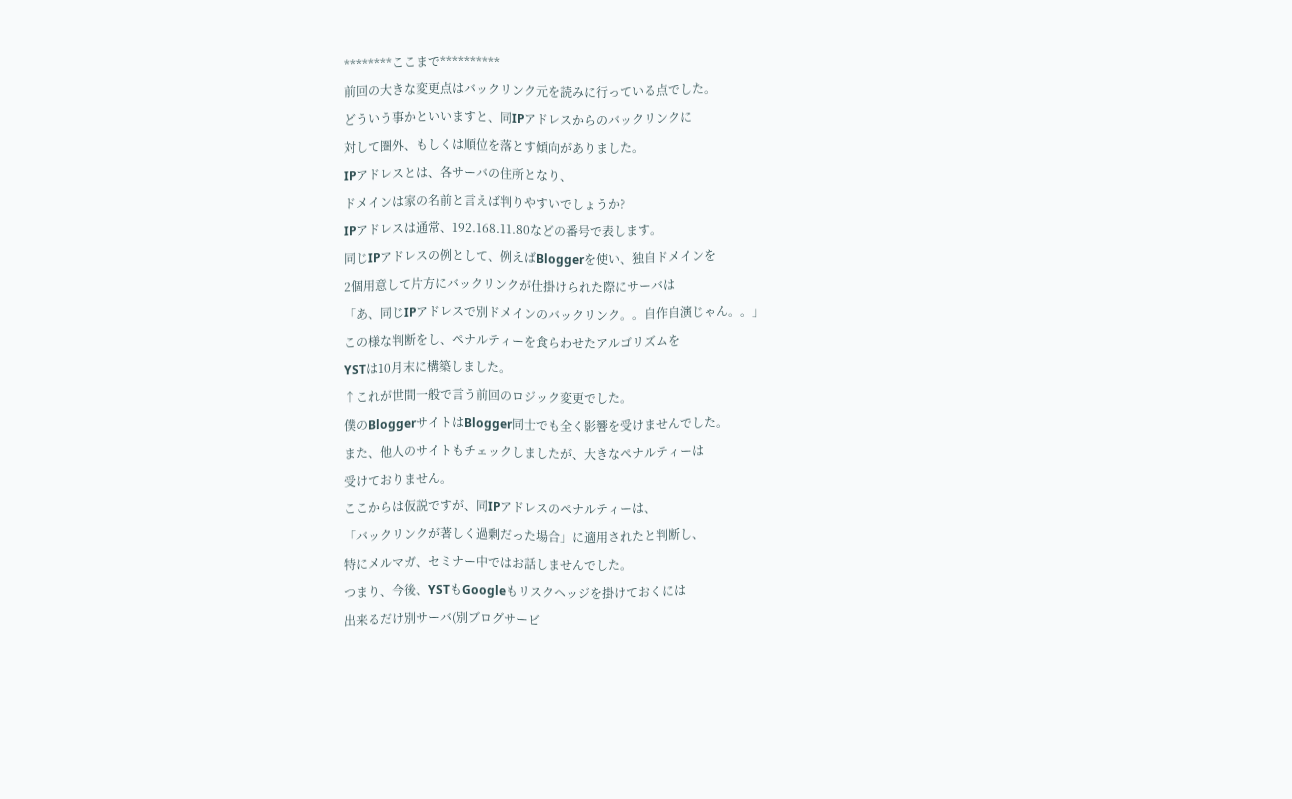********ここまで**********
前回の大きな変更点はバックリンク元を読みに行っている点でした。
どういう事かといいますと、同IPアドレスからのバックリンクに
対して圏外、もしくは順位を落とす傾向がありました。
IPアドレスとは、各サーバの住所となり、
ドメインは家の名前と言えば判りやすいでしょうか?
IPアドレスは通常、192.168.11.80などの番号で表します。
同じIPアドレスの例として、例えばBloggerを使い、独自ドメインを
2個用意して片方にバックリンクが仕掛けられた際にサーバは
「あ、同じIPアドレスで別ドメインのバックリンク。。自作自演じゃん。。」
この様な判断をし、ペナルティーを食らわせたアルゴリズムを
YSTは10月末に構築しました。
↑これが世間一般で言う前回のロジック変更でした。
僕のBloggerサイトはBlogger同士でも全く影響を受けませんでした。
また、他人のサイトもチェックしましたが、大きなペナルティーは
受けておりません。
ここからは仮説ですが、同IPアドレスのペナルティーは、
「バックリンクが著しく過剰だった場合」に適用されたと判断し、
特にメルマガ、セミナー中ではお話しませんでした。
つまり、今後、YSTもGoogleもリスクヘッジを掛けておくには
出来るだけ別サーバ(別ブログサービ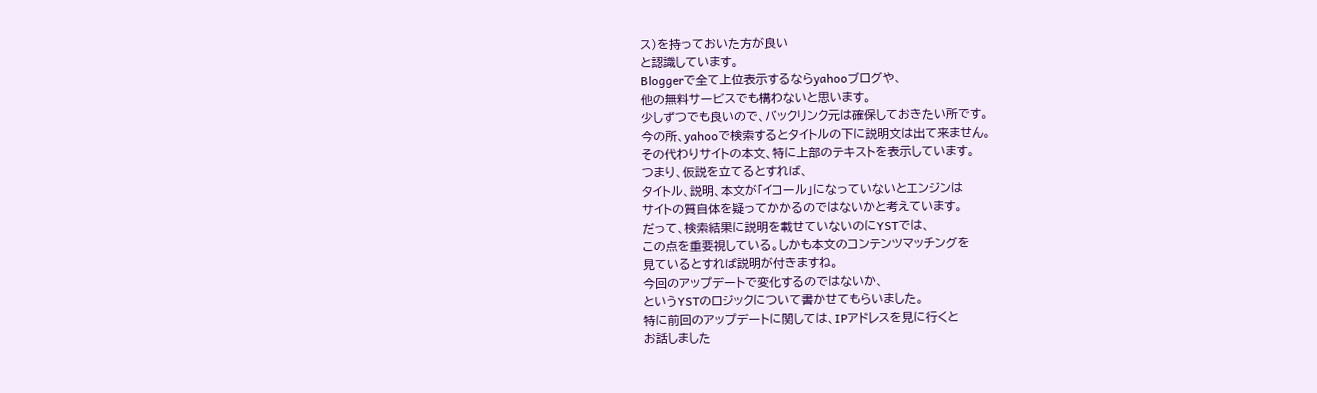ス)を持っておいた方が良い
と認識しています。
Bloggerで全て上位表示するならyahooブログや、
他の無料サービスでも構わないと思います。
少しずつでも良いので、バックリンク元は確保しておきたい所です。
今の所、yahooで検索するとタイトルの下に説明文は出て来ません。
その代わりサイトの本文、特に上部のテキストを表示しています。
つまり、仮説を立てるとすれば、
タイトル、説明、本文が「イコール」になっていないとエンジンは
サイトの質自体を疑ってかかるのではないかと考えています。
だって、検索結果に説明を載せていないのにYSTでは、
この点を重要視している。しかも本文のコンテンツマッチングを
見ているとすれば説明が付きますね。
今回のアップデートで変化するのではないか、
というYSTのロジックについて書かせてもらいました。
特に前回のアップデートに関しては、IPアドレスを見に行くと
お話しました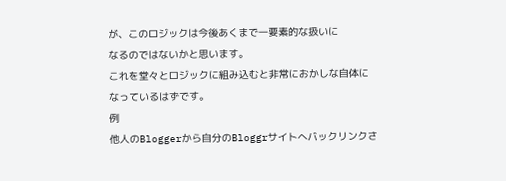が、このロジックは今後あくまで一要素的な扱いに
なるのではないかと思います。
これを堂々とロジックに組み込むと非常におかしな自体に
なっているはずです。
例
他人のBloggerから自分のBloggrサイトへバックリンクさ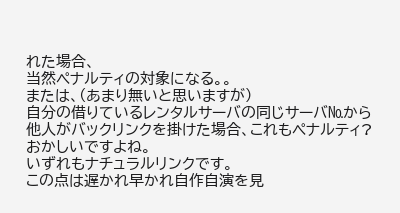れた場合、
当然ペナルティの対象になる。。
または、(あまり無いと思いますが)
自分の借りているレンタルサーバの同じサーバ№から
他人がバックリンクを掛けた場合、これもペナルティ?
おかしいですよね。
いずれもナチュラルリンクです。
この点は遅かれ早かれ自作自演を見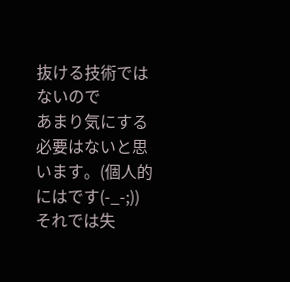抜ける技術ではないので
あまり気にする必要はないと思います。(個人的にはです(-_-;))
それでは失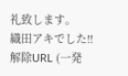礼致します。
織田アキでした!!
解除URL (一発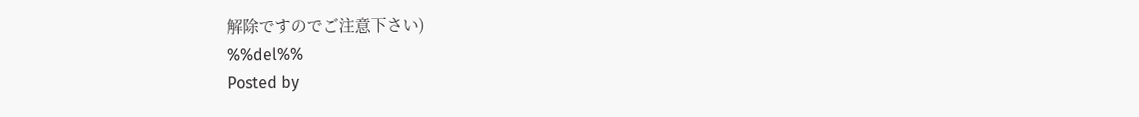解除ですのでご注意下さい)
%%del%%
Posted by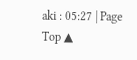aki : 05:27 | Page Top ▲